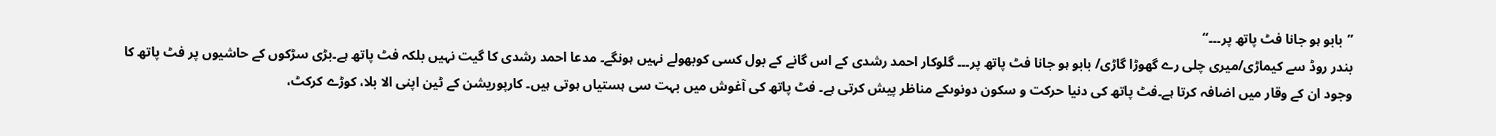’’بابو ہو جانا فٹ پاتھ پر۔۔۔‘‘
بندر روڈ سے کیماڑی/میری چلی رے گھوڑا گاڑی/ بابو ہو جانا فٹ پاتھ پر۔۔۔ گلوکار احمد رشدی کے اس گانے کے بول کسی کوبھولے نہیں ہونگے۔ مدعا احمد رشدی کا گیت نہیں بلکہ فٹ پاتھ ہے۔بڑی سڑکوں کے حاشیوں پر فٹ پاتھ کا وجود ان کے وقار میں اضافہ کرتا ہے۔فٹ پاتھ کی دنیا حرکت و سکون دونوںکے مناظر پیش کرتی ہے۔ فٹ پاتھ کی آغوش میں بہت سی ہستیاں ہوتی ہیں۔ کارپوریشن کے ٹین اپنی الا بلا، کوڑے کرکٹ،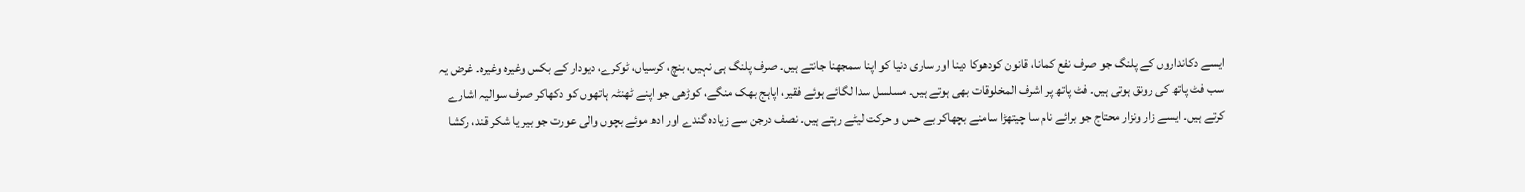ایسے دکانداروں کے پلنگ جو صرف نفع کمانا، قانون کودھوکا دینا اور ساری دنیا کو اپنا سمجھنا جانتے ہیں۔ صرف پلنگ ہی نہیں، بنچ، کرسیاں، ٹوکرے، دیودار کے بکس وغیرہ وغیرہ۔ غرض یہ سب فٹ پاتھ کی رونق ہوتی ہیں۔ فٹ پاتھ پر اشرف المخلوقات بھی ہوتے ہیں۔ مسلسل سدا لگائے ہوئے فقیر، اپاہج بھک منگے، کوڑھی جو اپنے ٹھنٹہ ہاتھوں کو دکھاکر صرف سوالیہ اشارے کرتے ہیں۔ ایسے زار ونزار محتاج جو برائے نام سا چیتھڑا سامنے بچھاکر بے حس و حرکت لیٹے رہتے ہیں۔ نصف درجن سے زیادہ گندے اور ادھ موئے بچوں والی عورت جو بیر یا شکر قند، رکشا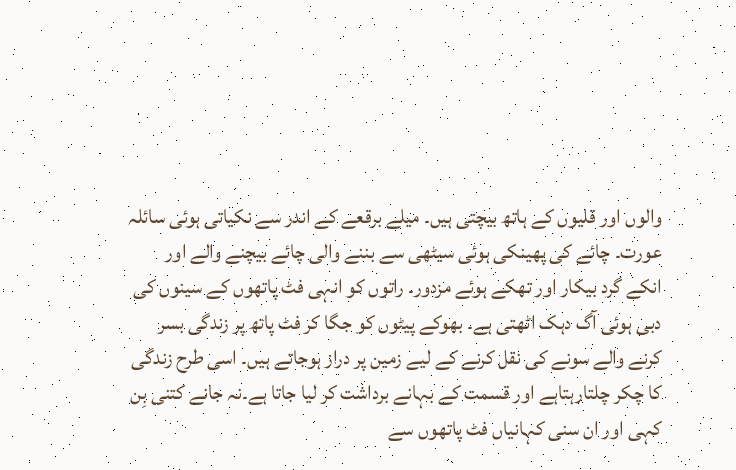والوں اور قلیوں کے ہاتھ بیچتی ہیں۔ میلے برقعے کے اندر سے نکیاتی ہوئی سائلہ عورت۔ چائے کی پھینکی ہوئی سیٹھی سے بننے والی چائے بیچنے والے اور انکے گرد بیکار اور تھکے ہوئے مزدور۔ راتوں کو انہی فٹ پاتھوں کے سینوں کی دبی ہوئی آگ دہک اٹھتی ہے۔ بھوکے پیٹوں کو جگا کر فٹ پاتھ پر زندگی بسر کرنے والے سونے کی نقل کرنے کے لیے زمین پر دراز ہوجاتے ہیں۔ اسی طرح زندگی کا چکر چلتارہتاہے اور قسمت کے بہانے برداشت کر لیا جاتا ہے۔نہ جانے کتنی بِن کہی اور ان سنی کہانیاں فٹ پاتھوں سے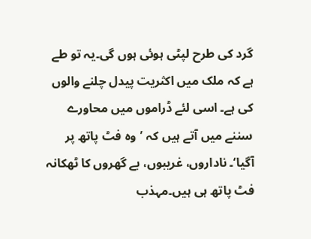گرد کی طرح لپٹی ہوئی ہوں گی۔یہ تو طے ہے کہ ملک میں اکثریت پیدل چلنے والوں کی ہے۔ اسی لئے ڈراموں میں محاورے سننے میں آتے ہیں کہ ’وہ فٹ پاتھ پر آگیا‘۔ ناداروں، غریبوں، بے گھروں کا ٹھکانہ فٹ پاتھ ہی ہیں۔مہذب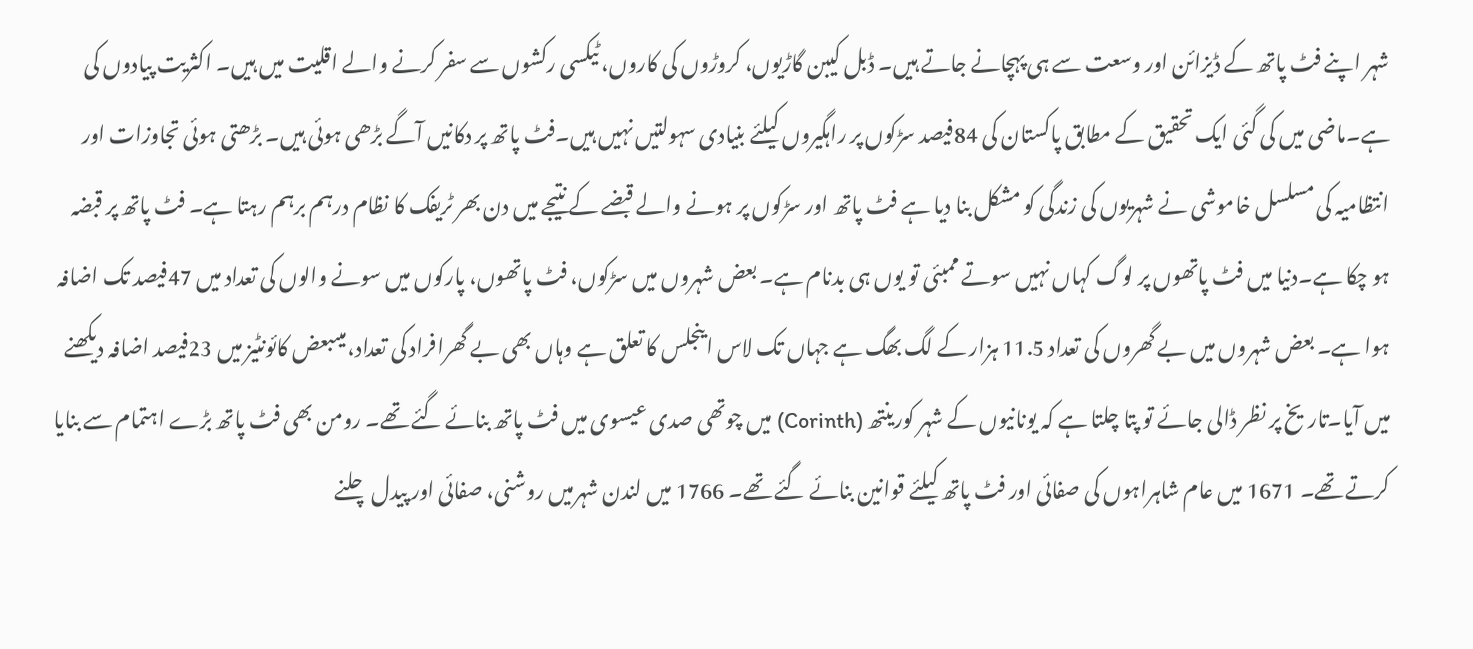شہر اپنے فٹ پاتھ کے ڈیزائن اور وسعت سے ہی پہچانے جاتے ہیں۔ ڈبل کیبن گاڑیوں، کروڑوں کی کاروں، ٹیکسی رکشوں سے سفر کرنے والے اقلیت میں ہیں۔ اکثریت پیادوں کی ہے۔ماضی میں کی گئی ایک تحقیق کے مطابق پاکستان کی 84فیصد سڑکوں پر راہگیروں کیلئے بنیادی سہولتیں نہیں ہیں۔فٹ پاتھ پر دکانیں آگے بڑھی ہوئی ہیں۔ بڑھتی ہوئی تجاوزات اور انتظامیہ کی مسلسل خاموشی نے شہریوں کی زندگی کو مشکل بنا دیا ہے فٹ پاتھ اور سڑکوں پر ہونے والے قبضے کے نتیجے میں دن بھر ٹریفک کا نظام درہم برہم رہتا ہے۔ فٹ پاتھ پر قبضہ ہو چکا ہے۔دنیا میں فٹ پاتھوں پر لوگ کہاں نہیں سوتے ممبئی تو یوں ہی بدنام ہے۔ بعض شہروں میں سڑکوں، فٹ پاتھوں، پارکوں میں سونے والوں کی تعداد میں 47فیصد تک اضافہ ہوا ہے۔ بعض شہروں میں بے گھروں کی تعداد 11.5 ہزار کے لگ بھگ ہے جہاں تک لاس اینجلس کا تعلق ہے وہاں بھی بے گھرافراد کی تعداد،میںبعض کائونٹیز میں 23فیصد اضافہ دیکھنے میں آیا۔تاریخ پر نظر ڈالی جائے تو پتا چلتا ہے کہ یونانیوں کے شہر کورینتھ (Corinth) میں چوتھی صدی عیسوی میں فٹ پاتھ بنائے گئے تھے۔ رومن بھی فٹ پاتھ بڑے اہتمام سے بنایا کرتے تھے۔ 1671 میں عام شاہراہوں کی صفائی اور فٹ پاتھ کیلئے قوانین بنائے گئے تھے۔ 1766 میں لندن شہرمیں روشنی، صفائی اور پیدل چلنے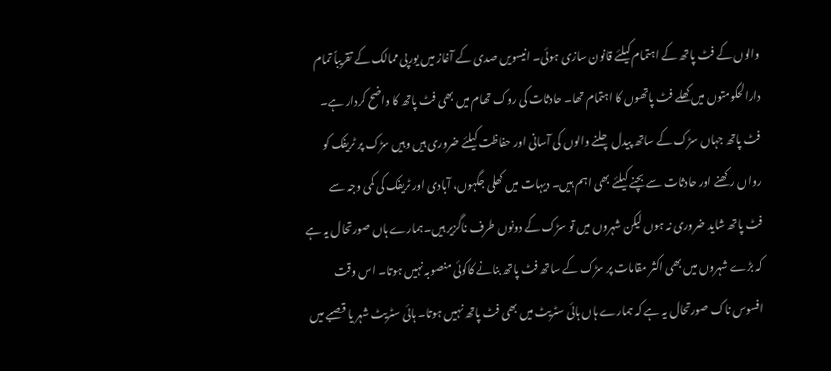والوں کے فٹ پاتھ کے اہتمام کیلئے قانون سازی ہوئی۔ انیسویں صدی کے آغاز میں یورپی ممالک کے تقریباً تمام دارالحکومتوں میں کھلے فٹ پاتھوں کا اہتمام تھا۔ حادثات کی روک تھام میں بھی فٹ پاتھ کا واضح کردار ہے۔ فٹ پاتھ جہاں سڑک کے ساتھ پیدل چلنے والوں کی آسانی اور حفاظت کیلئے ضروری ہیں وہیں سڑک پر ٹریفک کو رواں رکھنے اور حادثات سے بچنے کیلئے بھی اہم ہیں۔ دیہات میں کھلی جگہوں، آبادی اور ٹریفک کی کمی وجہ سے فٹ پاتھ شاید ضروری نہ ہوں لیکن شہروں میں تو سڑک کے دونوں طرف ناگزیر ہیں۔ہمارے ہاں صورتحال یہ ہے کہ بڑے شہروں میں بھی اکثر مقامات پر سڑک کے ساتھ فٹ پاتھ بنانے کاکوئی منصوبہ نہیں ہوتا۔ اس وقت افسوس ناک صورتحال یہ ہے کہ ہمارے ہاں ہائی سٹریٹ میں بھی فٹ پاتھ نہیں ہوتا۔ ہائی سٹریٹ شہر یا قصبے میں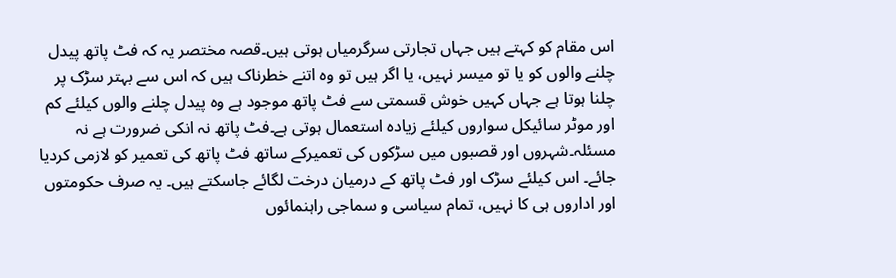اس مقام کو کہتے ہیں جہاں تجارتی سرگرمیاں ہوتی ہیں۔قصہ مختصر یہ کہ فٹ پاتھ پیدل چلنے والوں کو یا تو میسر نہیں، یا اگر ہیں تو وہ اتنے خطرناک ہیں کہ اس سے بہتر سڑک پر چلنا ہوتا ہے جہاں کہیں خوش قسمتی سے فٹ پاتھ موجود ہے وہ پیدل چلنے والوں کیلئے کم اور موٹر سائیکل سواروں کیلئے زیادہ استعمال ہوتی ہے۔فٹ پاتھ نہ انکی ضرورت ہے نہ مسئلہ۔شہروں اور قصبوں میں سڑکوں کی تعمیرکے ساتھ فٹ پاتھ کی تعمیر کو لازمی کردیا جائے۔ اس کیلئے سڑک اور فٹ پاتھ کے درمیان درخت لگائے جاسکتے ہیں۔ یہ صرف حکومتوں اور اداروں ہی کا نہیں، تمام سیاسی و سماجی راہنمائوں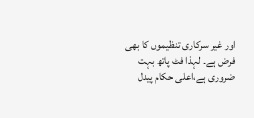اور غیر سرکاری تنظیموں کا بھی فرض ہے۔ لہذا فٹ پاتھ بہت ضروری ہے،اعلی حکام پیدل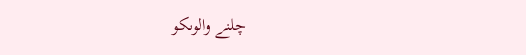چلنے والوںکو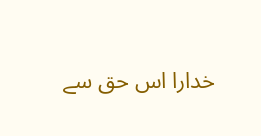خدارا اس حق سے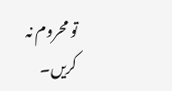تو محروم نہ کریں۔